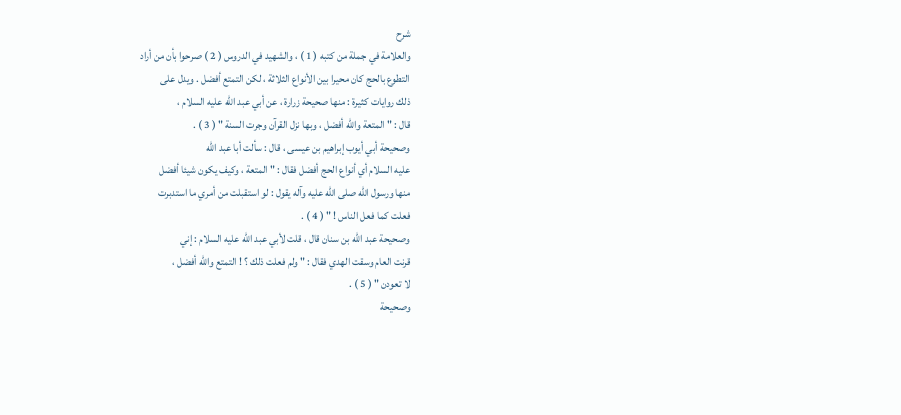شرح
والعلامة في جملة من كتبه ( 1 ) ، والشهيد في الدروس ( 2 ) صرحوا بأن من أراد
التطوع بالحج كان محيرا بين الأنواع الثلاثة ، لكن التمتع أفضل . ويدل على
ذلك روايات كثيرة : منها صحيحة زرارة ، عن أبي عبد الله عليه السلام ،
قال : " المتعة والله أفضل ، وبها نزل القرآن وجرت السنة " ( 3 ) .
وصحيحة أبي أيوب إبراهيم بن عيسى ، قال : سألت أبا عبد الله
عليه السلام أي أنواع الحج أفضل فقال : " المتعة ، وكيف يكون شيئا أفضل
منها ورسول الله صلى الله عليه وآله يقول : لو استقبلت من أمري ما استدبرت
فعلت كما فعل الناس ! " ( 4 ) .
وصحيحة عبد الله بن سنان قال ، قلت لأبي عبد الله عليه السلام : إني
قرنت العام وسقت الهدي فقال : " ولم فعلت ذلك ؟ ! التمتع والله أفضل ،
لا تعودن " ( 5 ) .
وصحيحة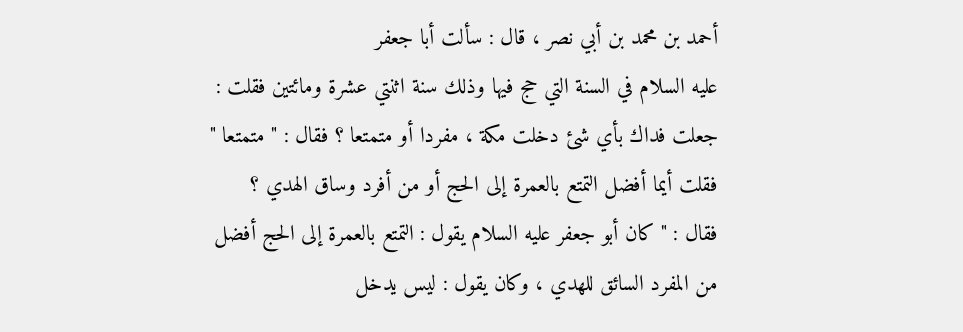أحمد بن محمد بن أبي نصر ، قال : سألت أبا جعفر
عليه السلام في السنة التي حج فيها وذلك سنة اثنتي عشرة ومائتين فقلت :
جعلت فداك بأي شئ دخلت مكة ، مفردا أو متمتعا ؟ فقال : " متمتعا "
فقلت أيما أفضل التمتع بالعمرة إلى الحج أو من أفرد وساق الهدي ؟
فقال : " كان أبو جعفر عليه السلام يقول : التمتع بالعمرة إلى الحج أفضل
من المفرد السائق للهدي ، وكان يقول : ليس يدخل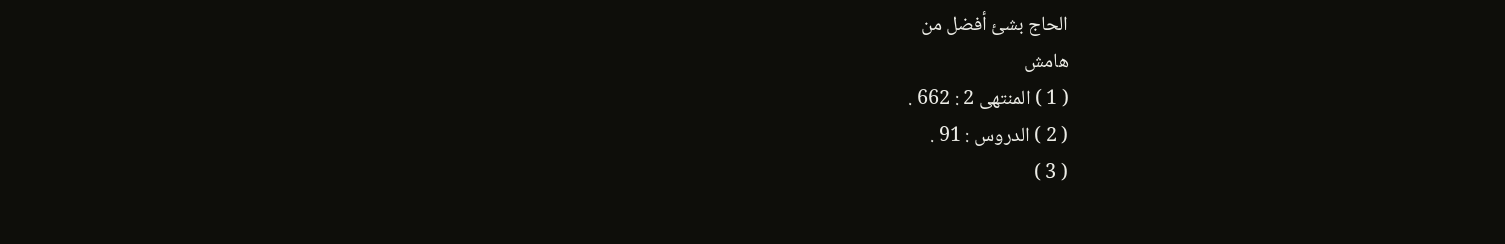الحاج بشئ أفضل من
هامش
( 1 ) المنتهى 2 : 662 .
( 2 ) الدروس : 91 .
( 3 )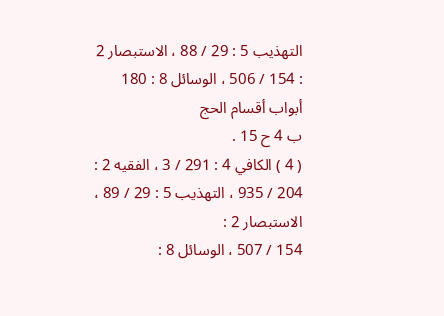التهذيب 5 : 29 / 88 ، الاستبصار 2 : 154 / 506 ، الوسائل 8 : 180 أبواب أقسام الحج
ب 4 ح 15 .
( 4 ) الكافي 4 : 291 / 3 ، الفقيه 2 : 204 / 935 ، التهذيب 5 : 29 / 89 ، الاستبصار 2 :
154 / 507 ، الوسائل 8 :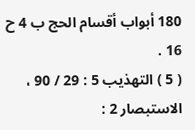180 أبواب أقسام الحج ب 4 ح 16 .
( 5 ) التهذيب 5 : 29 / 90 ، الاستبصار 2 :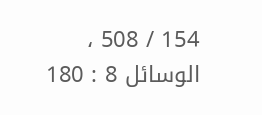154 / 508 ، الوسائل 8 : 180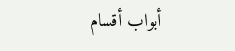أبواب أقسام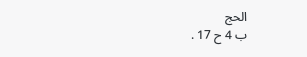الحج
ب 4 ح 17 .